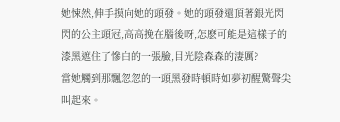她悚然,伸手摸向她的頭發。她的頭發還頂著銀光閃閃的公主頭冠,高高挽在腦後呀,怎麽可能是這樣子的漆黑遮住了慘白的一張臉,目光陰森森的淒厲?
當她觸到那飄忽忽的一頭黑發時頓時如夢初醒驚聲尖叫起來。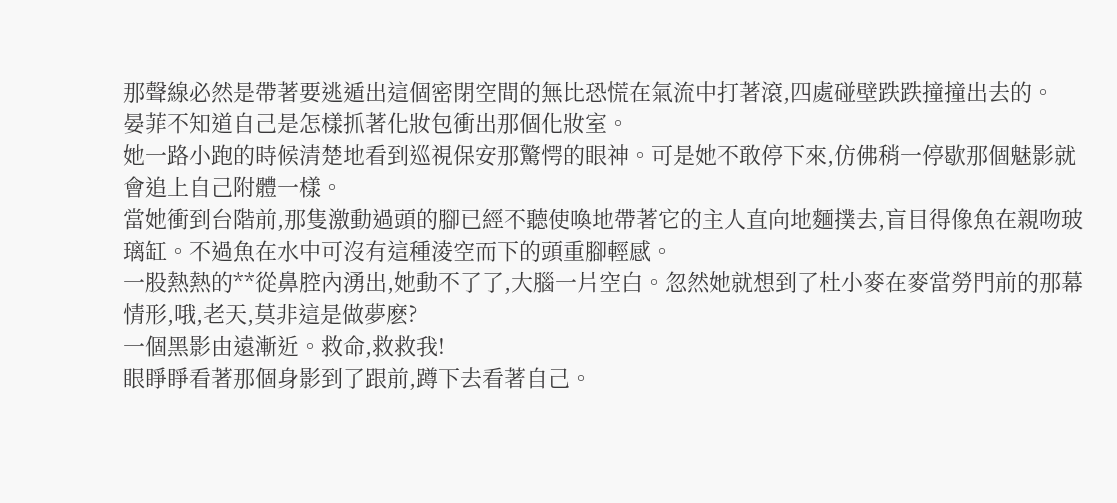那聲線必然是帶著要逃遁出這個密閉空間的無比恐慌在氣流中打著滾,四處碰壁跌跌撞撞出去的。
晏菲不知道自己是怎樣抓著化妝包衝出那個化妝室。
她一路小跑的時候清楚地看到巡視保安那驚愕的眼神。可是她不敢停下來,仿佛稍一停歇那個魅影就會追上自己附體一樣。
當她衝到台階前,那隻激動過頭的腳已經不聽使喚地帶著它的主人直向地麵撲去,盲目得像魚在親吻玻璃缸。不過魚在水中可沒有這種淩空而下的頭重腳輕感。
一股熱熱的**從鼻腔內湧出,她動不了了,大腦一片空白。忽然她就想到了杜小麥在麥當勞門前的那幕情形,哦,老天,莫非這是做夢麽?
一個黑影由遠漸近。救命,救救我!
眼睜睜看著那個身影到了跟前,蹲下去看著自己。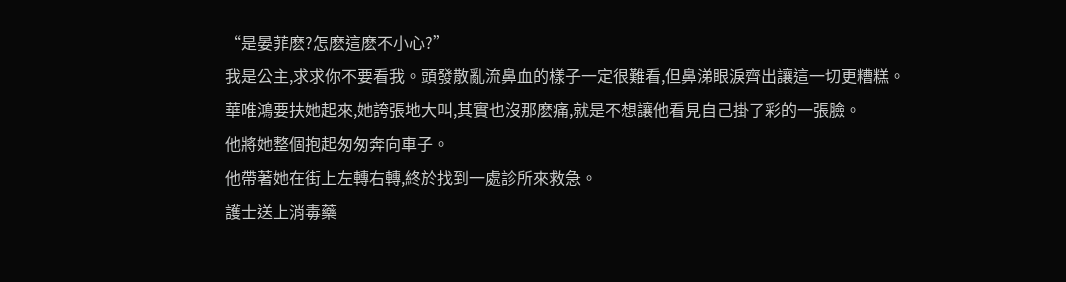“是晏菲麽?怎麽這麽不小心?”
我是公主,求求你不要看我。頭發散亂流鼻血的樣子一定很難看,但鼻涕眼淚齊出讓這一切更糟糕。
華唯鴻要扶她起來,她誇張地大叫,其實也沒那麽痛,就是不想讓他看見自己掛了彩的一張臉。
他將她整個抱起匆匆奔向車子。
他帶著她在街上左轉右轉,終於找到一處診所來救急。
護士送上消毒藥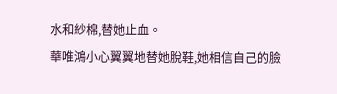水和紗棉,替她止血。
華唯鴻小心翼翼地替她脫鞋,她相信自己的臉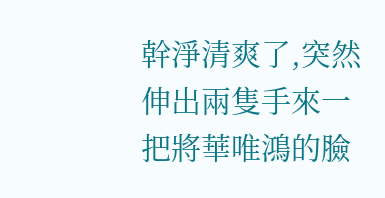幹淨清爽了,突然伸出兩隻手來一把將華唯鴻的臉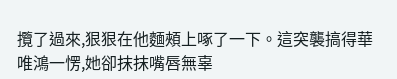攬了過來,狠狠在他麵頰上啄了一下。這突襲搞得華唯鴻一愣,她卻抹抹嘴唇無辜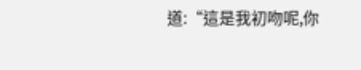道:“這是我初吻呢,你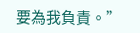要為我負責。”